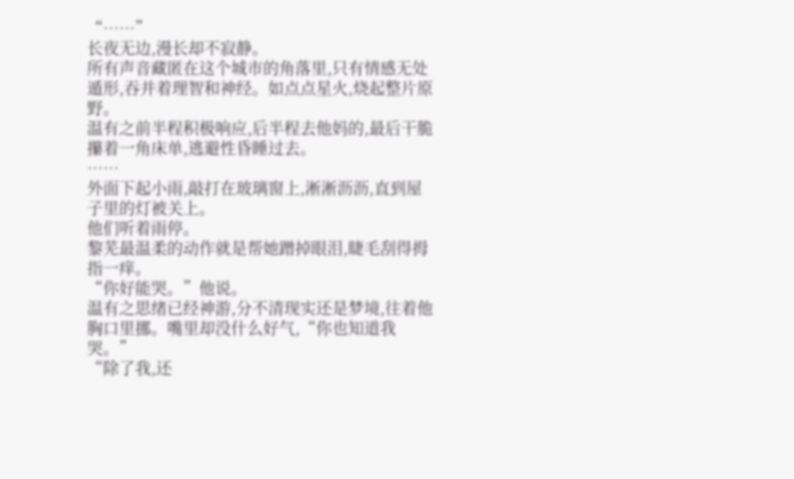“……”
长夜无边,漫长却不寂静。
所有声音藏匿在这个城市的角落里,只有情感无处遁形,吞并着理智和神经。如点点星火,烧起整片原野。
温有之前半程积极响应,后半程去他妈的,最后干脆攥着一角床单,逃避性昏睡过去。
……
外面下起小雨,敲打在玻璃窗上,淅淅沥沥,直到屋子里的灯被关上。
他们听着雨停。
黎芜最温柔的动作就是帮她蹭掉眼泪,睫毛刮得拇指一痒。
“你好能哭。”他说。
温有之思绪已经神游,分不清现实还是梦境,往着他胸口里挪。嘴里却没什么好气,“你也知道我哭。”
“除了我,还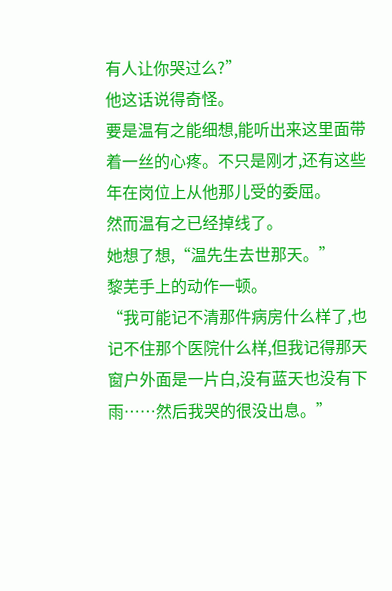有人让你哭过么?”
他这话说得奇怪。
要是温有之能细想,能听出来这里面带着一丝的心疼。不只是刚才,还有这些年在岗位上从他那儿受的委屈。
然而温有之已经掉线了。
她想了想,“温先生去世那天。”
黎芜手上的动作一顿。
“我可能记不清那件病房什么样了,也记不住那个医院什么样,但我记得那天窗户外面是一片白,没有蓝天也没有下雨……然后我哭的很没出息。”